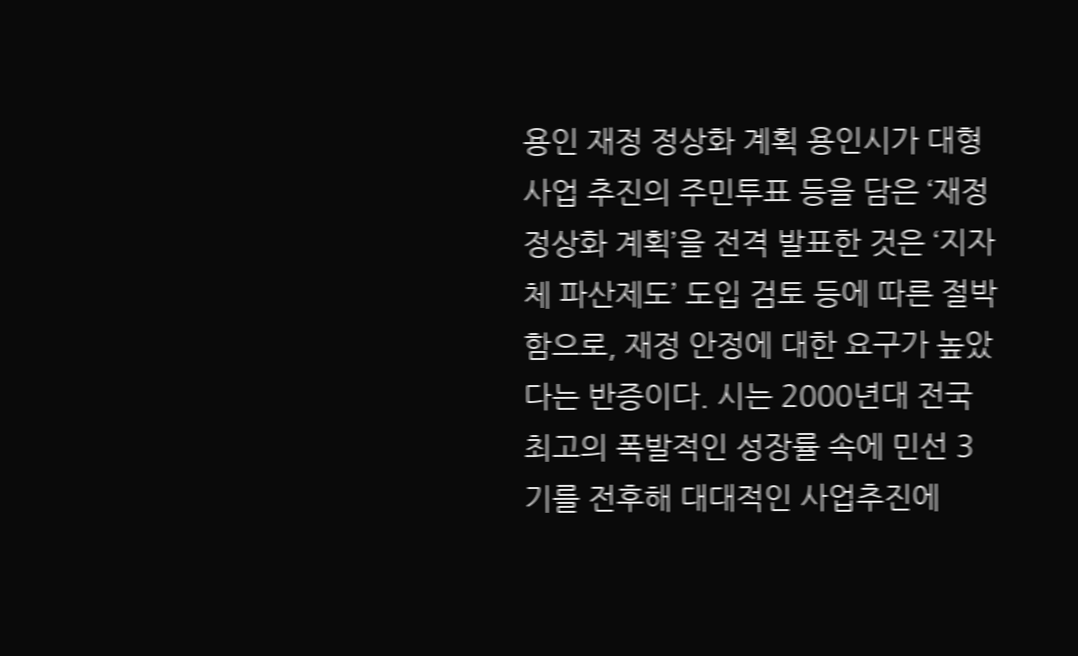용인 재정 정상화 계획 용인시가 대형사업 추진의 주민투표 등을 담은 ‘재정 정상화 계획’을 전격 발표한 것은 ‘지자체 파산제도’ 도입 검토 등에 따른 절박함으로, 재정 안정에 대한 요구가 높았다는 반증이다. 시는 2000년대 전국 최고의 폭발적인 성장률 속에 민선 3기를 전후해 대대적인 사업추진에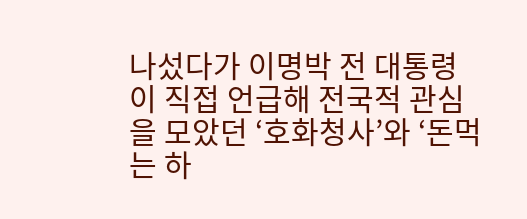나섰다가 이명박 전 대통령이 직접 언급해 전국적 관심을 모았던 ‘호화청사’와 ‘돈먹는 하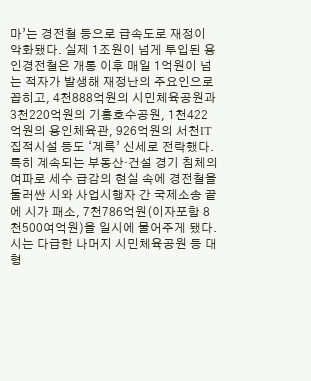마’는 경전철 등으로 급속도로 재정이 악화됐다. 실제 1조원이 넘게 투입된 용인경전철은 개통 이후 매일 1억원이 넘는 적자가 발생해 재정난의 주요인으로 꼽히고, 4천888억원의 시민체육공원과 3천220억원의 기흥호수공원, 1천422억원의 용인체육관, 926억원의 서천IT집적시설 등도 ‘계륵’ 신세로 전락했다. 특히 계속되는 부동산·건설 경기 침체의 여파로 세수 급감의 현실 속에 경전철을 둘러싼 시와 사업시행자 간 국제소송 끝에 시가 패소, 7천786억원(이자포함 8천500여억원)을 일시에 물어주게 됐다. 시는 다급한 나머지 시민체육공원 등 대형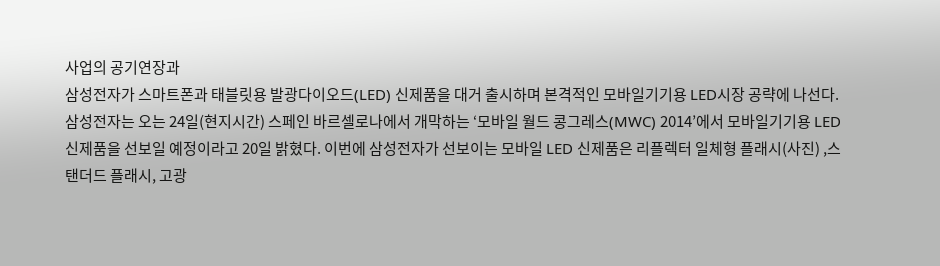사업의 공기연장과
삼성전자가 스마트폰과 태블릿용 발광다이오드(LED) 신제품을 대거 출시하며 본격적인 모바일기기용 LED시장 공략에 나선다. 삼성전자는 오는 24일(현지시간) 스페인 바르셀로나에서 개막하는 ‘모바일 월드 콩그레스(MWC) 2014’에서 모바일기기용 LED 신제품을 선보일 예정이라고 20일 밝혔다. 이번에 삼성전자가 선보이는 모바일 LED 신제품은 리플렉터 일체형 플래시(사진) ,스탠더드 플래시, 고광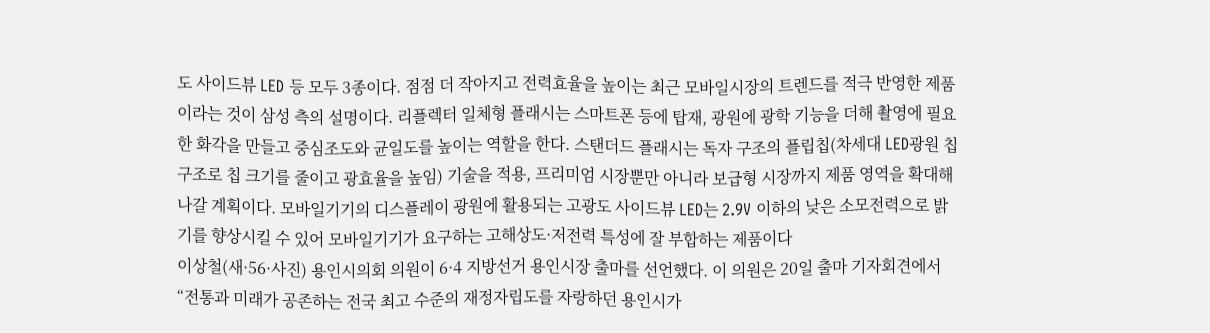도 사이드뷰 LED 등 모두 3종이다. 점점 더 작아지고 전력효율을 높이는 최근 모바일시장의 트렌드를 적극 반영한 제품이라는 것이 삼성 측의 설명이다. 리플렉터 일체형 플래시는 스마트폰 등에 탑재, 광원에 광학 기능을 더해 촬영에 필요한 화각을 만들고 중심조도와 균일도를 높이는 역할을 한다. 스탠더드 플래시는 독자 구조의 플립칩(차세대 LED광원 칩 구조로 칩 크기를 줄이고 광효율을 높임) 기술을 적용, 프리미엄 시장뿐만 아니라 보급형 시장까지 제품 영역을 확대해 나갈 계획이다. 모바일기기의 디스플레이 광원에 활용되는 고광도 사이드뷰 LED는 2.9V 이하의 낮은 소모전력으로 밝기를 향상시킬 수 있어 모바일기기가 요구하는 고해상도·저전력 특성에 잘 부합하는 제품이다
이상철(새·56·사진) 용인시의회 의원이 6·4 지방선거 용인시장 출마를 선언했다. 이 의원은 20일 출마 기자회견에서 “전통과 미래가 공존하는 전국 최고 수준의 재정자립도를 자랑하던 용인시가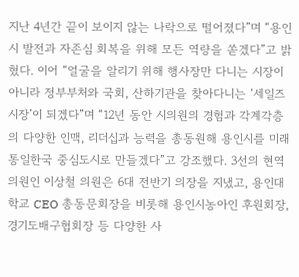지난 4년간 끝이 보이지 않는 나락으로 떨어졌다”며 “용인시 발전과 자존심 회복을 위해 모든 역량을 쏟겠다”고 밝혔다. 이어 “얼굴을 알리기 위해 행사장만 다니는 시장이 아니라 정부부처와 국회, 산하기관을 찾아다니는 ‘세일즈 시장’이 되겠다”며 “12년 동안 시의원의 경험과 각계각층의 다양한 인맥, 리더십과 능력을 총동원해 용인시를 미래 통일한국 중심도시로 만들겠다”고 강조했다. 3선의 현역 의원인 이상철 의원은 6대 전반기 의장을 지냈고, 용인대학교 CEO 총동문회장을 비롯해 용인시농아인 후원회장, 경기도배구협회장 등 다양한 사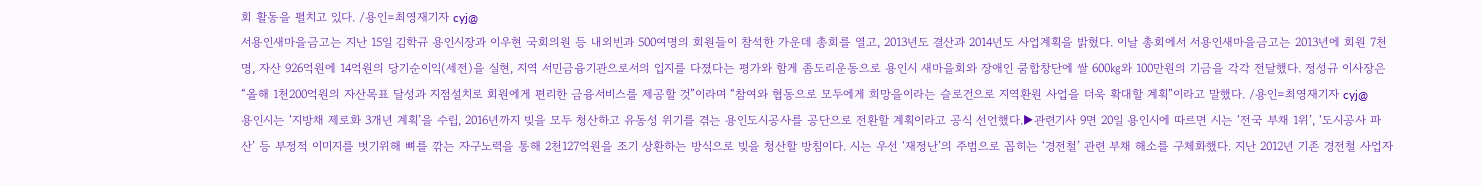회 활동을 펼치고 있다. /용인=최영재기자 cyj@
서용인새마을금고는 지난 15일 김학규 용인시장과 이우현 국회의원 등 내외빈과 500여명의 회원들이 참석한 가운데 총회를 열고, 2013년도 결산과 2014년도 사업계획을 밝혔다. 이날 총회에서 서용인새마을금고는 2013년에 회원 7천명, 자산 926억원에 14억원의 당기순이익(세전)을 실현, 지역 서민금융기관으로서의 입지를 다졌다는 평가와 함게 좀도리운동으로 용인시 새마을회와 장애인 쿰합창단에 쌀 600㎏와 100만원의 기금을 각각 전달했다. 정성규 이사장은 “올해 1천200억원의 자산목표 달성과 지점설치로 회원에게 편리한 금융서비스를 제공할 것”이라며 “참여와 협동으로 모두에게 희망을이라는 슬로건으로 지역환원 사업을 더욱 확대할 계획”이라고 말했다. /용인=최영재기자 cyj@
용인시는 ‘지방채 제로화 3개년 계획’을 수립, 2016년까지 빚을 모두 청산하고 유동성 위기를 겪는 용인도시공사를 공단으로 전환할 계획이라고 공식 선언했다.▶관련기사 9면 20일 용인시에 따르면 시는 ‘전국 부채 1위’, ‘도시공사 파산’ 등 부정적 이미지를 벗기위해 뼈를 깎는 자구노력을 통해 2천127억원을 조기 상환하는 방식으로 빚을 청산할 방침이다. 시는 우선 ‘재정난’의 주범으로 꼽히는 ‘경전철’ 관련 부채 해소를 구체화했다. 지난 2012년 기존 경전철 사업자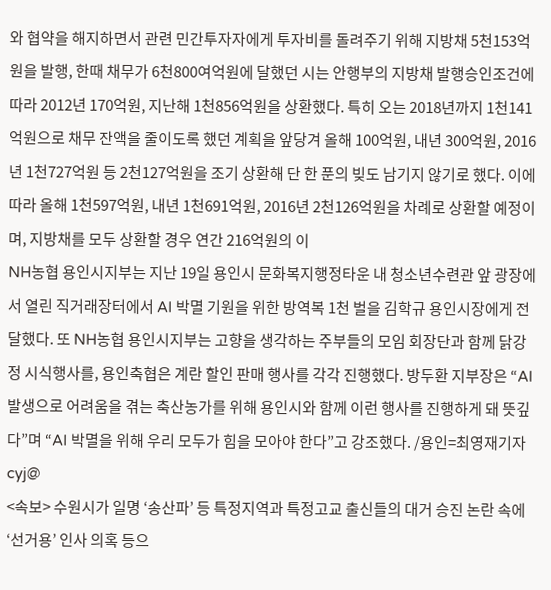와 협약을 해지하면서 관련 민간투자자에게 투자비를 돌려주기 위해 지방채 5천153억원을 발행, 한때 채무가 6천800여억원에 달했던 시는 안행부의 지방채 발행승인조건에 따라 2012년 170억원, 지난해 1천856억원을 상환했다. 특히 오는 2018년까지 1천141억원으로 채무 잔액을 줄이도록 했던 계획을 앞당겨 올해 100억원, 내년 300억원, 2016년 1천727억원 등 2천127억원을 조기 상환해 단 한 푼의 빚도 남기지 않기로 했다. 이에 따라 올해 1천597억원, 내년 1천691억원, 2016년 2천126억원을 차례로 상환할 예정이며, 지방채를 모두 상환할 경우 연간 216억원의 이
NH농협 용인시지부는 지난 19일 용인시 문화복지행정타운 내 청소년수련관 앞 광장에서 열린 직거래장터에서 AI 박멸 기원을 위한 방역복 1천 벌을 김학규 용인시장에게 전달했다. 또 NH농협 용인시지부는 고향을 생각하는 주부들의 모임 회장단과 함께 닭강정 시식행사를, 용인축협은 계란 할인 판매 행사를 각각 진행했다. 방두환 지부장은 “AI 발생으로 어려움을 겪는 축산농가를 위해 용인시와 함께 이런 행사를 진행하게 돼 뜻깊다”며 “AI 박멸을 위해 우리 모두가 힘을 모아야 한다”고 강조했다. /용인=최영재기자 cyj@
<속보> 수원시가 일명 ‘송산파’ 등 특정지역과 특정고교 출신들의 대거 승진 논란 속에 ‘선거용’ 인사 의혹 등으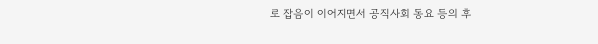로 잡음이 이어지면서 공직사회 동요 등의 후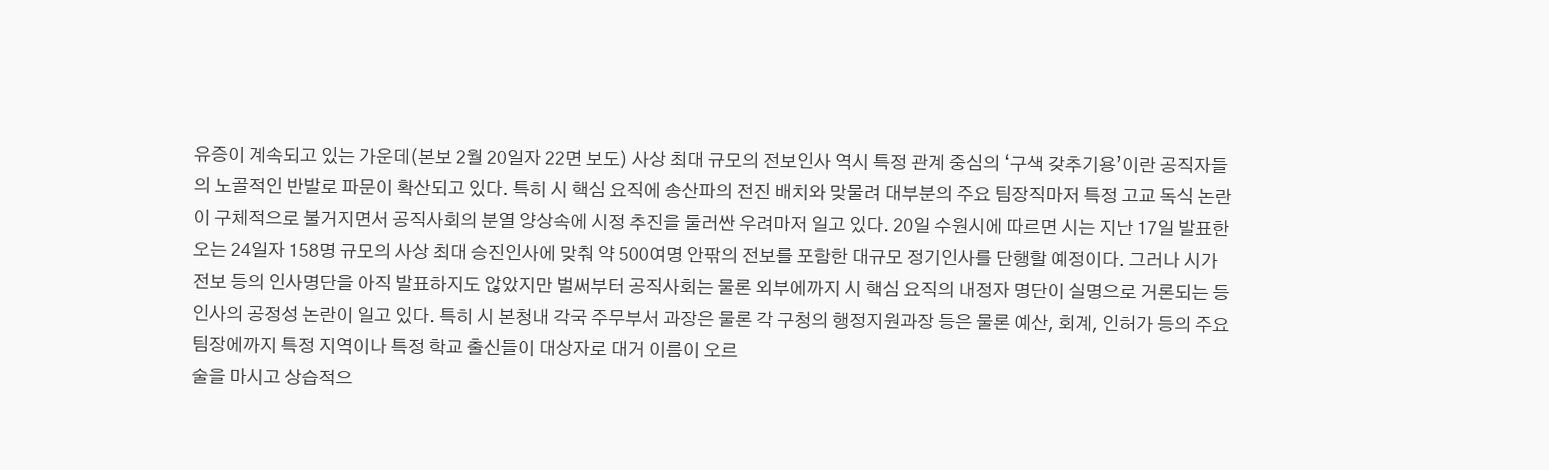유증이 계속되고 있는 가운데(본보 2월 20일자 22면 보도) 사상 최대 규모의 전보인사 역시 특정 관계 중심의 ‘구색 갖추기용’이란 공직자들의 노골적인 반발로 파문이 확산되고 있다. 특히 시 핵심 요직에 송산파의 전진 배치와 맞물려 대부분의 주요 팀장직마저 특정 고교 독식 논란이 구체적으로 불거지면서 공직사회의 분열 양상속에 시정 추진을 둘러싼 우려마저 일고 있다. 20일 수원시에 따르면 시는 지난 17일 발표한 오는 24일자 158명 규모의 사상 최대 승진인사에 맞춰 약 500여명 안팎의 전보를 포함한 대규모 정기인사를 단행할 예정이다. 그러나 시가 전보 등의 인사명단을 아직 발표하지도 않았지만 벌써부터 공직사회는 물론 외부에까지 시 핵심 요직의 내정자 명단이 실명으로 거론되는 등 인사의 공정성 논란이 일고 있다. 특히 시 본청내 각국 주무부서 과장은 물론 각 구청의 행정지원과장 등은 물론 예산, 회계, 인허가 등의 주요 팀장에까지 특정 지역이나 특정 학교 출신들이 대상자로 대거 이름이 오르
술을 마시고 상습적으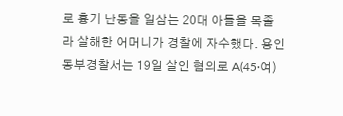로 흉기 난동을 일삼는 20대 아들을 목졸라 살해한 어머니가 경찰에 자수했다. 용인동부경찰서는 19일 살인 혐의로 A(45·여)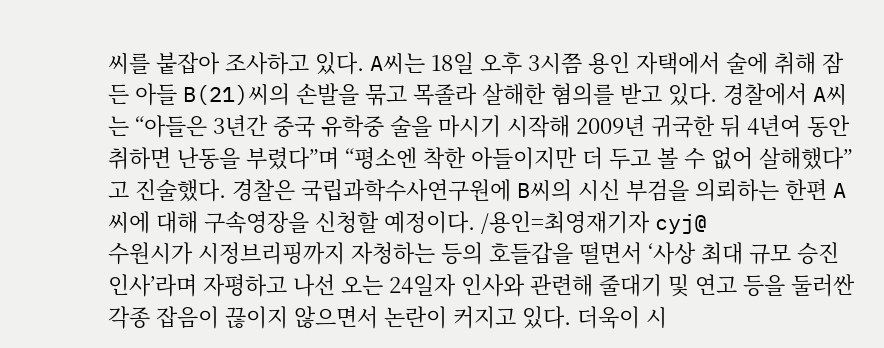씨를 붙잡아 조사하고 있다. A씨는 18일 오후 3시쯤 용인 자택에서 술에 취해 잠든 아들 B(21)씨의 손발을 묶고 목졸라 살해한 혐의를 받고 있다. 경찰에서 A씨는 “아들은 3년간 중국 유학중 술을 마시기 시작해 2009년 귀국한 뒤 4년여 동안 취하면 난동을 부렸다”며 “평소엔 착한 아들이지만 더 두고 볼 수 없어 살해했다”고 진술했다. 경찰은 국립과학수사연구원에 B씨의 시신 부검을 의뢰하는 한편 A씨에 대해 구속영장을 신청할 예정이다. /용인=최영재기자 cyj@
수원시가 시정브리핑까지 자청하는 등의 호들갑을 떨면서 ‘사상 최대 규모 승진인사’라며 자평하고 나선 오는 24일자 인사와 관련해 줄대기 및 연고 등을 둘러싼 각종 잡음이 끊이지 않으면서 논란이 커지고 있다. 더욱이 시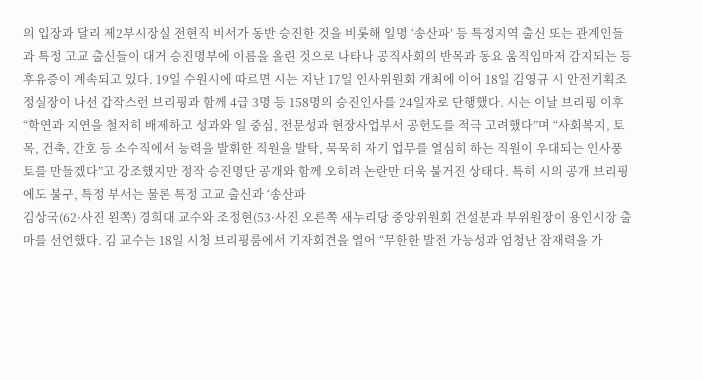의 입장과 달리 제2부시장실 전현직 비서가 동반 승진한 것을 비롯해 일명 ‘송산파’ 등 특정지역 출신 또는 관계인들과 특정 고교 출신들이 대거 승진명부에 이름을 올린 것으로 나타나 공직사회의 반목과 동요 움직임마저 감지되는 등 후유증이 계속되고 있다. 19일 수원시에 따르면 시는 지난 17일 인사위원회 개최에 이어 18일 김영규 시 안전기획조정실장이 나선 갑작스런 브리핑과 함께 4급 3명 등 158명의 승진인사를 24일자로 단행했다. 시는 이날 브리핑 이후 “학연과 지연을 철저히 배제하고 성과와 일 중심, 전문성과 현장사업부서 공헌도를 적극 고려했다”며 “사회복지, 토목, 건축, 간호 등 소수직에서 능력을 발휘한 직원을 발탁, 묵묵히 자기 업무를 열심히 하는 직원이 우대되는 인사풍토를 만들겠다”고 강조했지만 정작 승진명단 공개와 함께 오히려 논란만 더욱 불거진 상태다. 특히 시의 공개 브리핑에도 불구, 특정 부서는 물론 특정 고교 출신과 ‘송산파
김상국(62·사진 왼쪽) 경희대 교수와 조정현(53·사진 오른쪽 새누리당 중앙위원회 건설분과 부위원장이 용인시장 출마를 선언했다. 김 교수는 18일 시청 브리핑룸에서 기자회견을 열어 “무한한 발전 가능성과 엄청난 잠재력을 가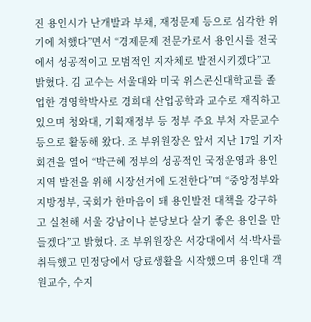진 용인시가 난개발과 부채, 재정문제 등으로 심각한 위기에 처했다”면서 “경제문제 전문가로서 용인시를 전국에서 성공적이고 모범적인 지자체로 발전시키겠다”고 밝혔다. 김 교수는 서울대와 미국 위스콘신대학교를 졸업한 경영학박사로 경희대 산업공학과 교수로 재직하고 있으며 청와대, 기획재정부 등 정부 주요 부처 자문교수 등으로 활동해 왔다. 조 부위원장은 앞서 지난 17일 기자회견을 열어 “박근혜 정부의 성공적인 국정운영과 용인지역 발전을 위해 시장선거에 도전한다”며 “중앙정부와 지방정부, 국회가 한마음이 돼 용인발전 대책을 강구하고 실천해 서울 강남이나 분당보다 살기 좋은 용인을 만들겠다”고 밝혔다. 조 부위원장은 서강대에서 석·박사를 취득했고 민정당에서 당료생활을 시작했으며 용인대 객원교수, 수지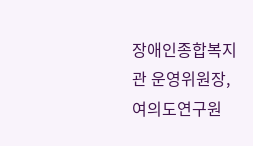장애인종합복지관 운영위원장, 여의도연구원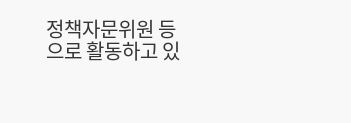정책자문위원 등으로 활동하고 있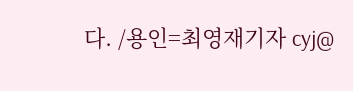다. /용인=최영재기자 cyj@